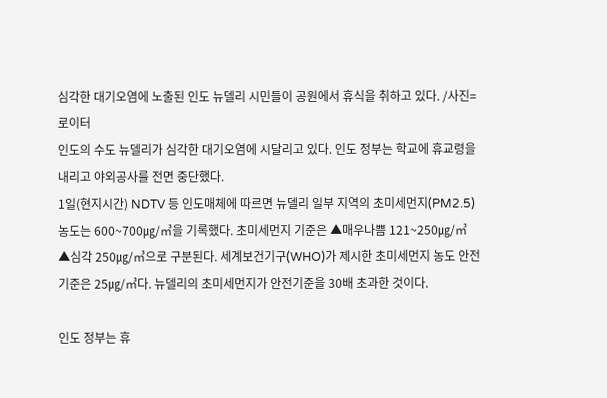심각한 대기오염에 노출된 인도 뉴델리 시민들이 공원에서 휴식을 취하고 있다. /사진=로이터
인도의 수도 뉴델리가 심각한 대기오염에 시달리고 있다. 인도 정부는 학교에 휴교령을 내리고 야외공사를 전면 중단했다.
1일(현지시간) NDTV 등 인도매체에 따르면 뉴델리 일부 지역의 초미세먼지(PM2.5) 농도는 600~700㎍/㎥을 기록했다. 초미세먼지 기준은 ▲매우나쁨 121~250㎍/㎥ ▲심각 250㎍/㎥으로 구분된다. 세계보건기구(WHO)가 제시한 초미세먼지 농도 안전 기준은 25㎍/㎥다. 뉴델리의 초미세먼지가 안전기준을 30배 초과한 것이다.

인도 정부는 휴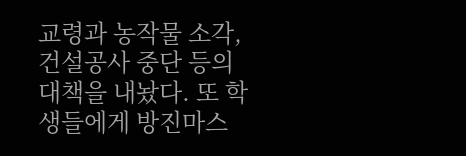교령과 농작물 소각, 건설공사 중단 등의 대책을 내놨다. 또 학생들에게 방진마스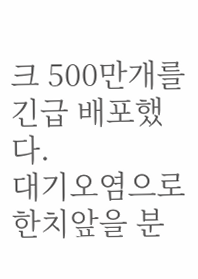크 500만개를 긴급 배포했다.
대기오염으로 한치앞을 분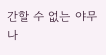간할 수 없는 야무나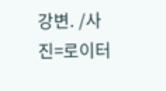강변. /사진=로이터